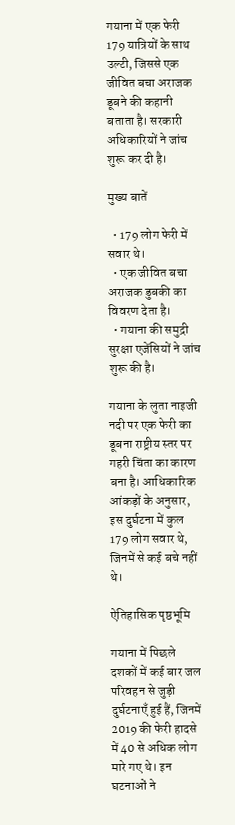गयाना में एक फेरी 179 यात्रियों के साथ उल्टी, जिससे एक जीवित बचा अराजक डूबने की कहानी बताता है। सरकारी अधिकारियों ने जांच शुरू कर दी है।

मुख्य बातें

  • 179 लोग फेरी में सवार थे।
  • एक जीवित बचा अराजक डुबकी का विवरण देता है।
  • गयाना की समुद्री सुरक्षा एजेंसियों ने जांच शुरू की है।

गयाना के लुता नाइजी नदी पर एक फेरी का डूबना राष्ट्रीय स्तर पर गहरी चिंता का कारण बना है। आधिकारिक आंकड़ों के अनुसार, इस दुर्घटना में कुल 179 लोग सवार थे, जिनमें से कई बचे नहीं थे।

ऐतिहासिक पृष्ठभूमि

गयाना में पिछले दशकों में कई बार जल परिवहन से जुड़ी दुर्घटनाएँ हुई हैं, जिनमें 2019 की फेरी हादसे में 40 से अधिक लोग मारे गए थे। इन घटनाओं ने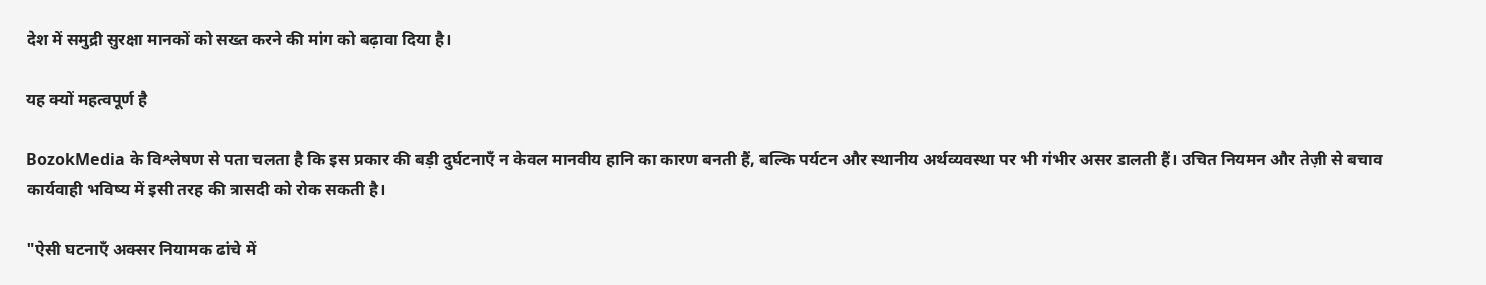देश में समुद्री सुरक्षा मानकों को सख्त करने की मांग को बढ़ावा दिया है।

यह क्यों महत्वपूर्ण है

BozokMedia के विश्लेषण से पता चलता है कि इस प्रकार की बड़ी दुर्घटनाएँ न केवल मानवीय हानि का कारण बनती हैं, बल्कि पर्यटन और स्थानीय अर्थव्यवस्था पर भी गंभीर असर डालती हैं। उचित नियमन और तेज़ी से बचाव कार्यवाही भविष्य में इसी तरह की त्रासदी को रोक सकती है।

"ऐसी घटनाएँ अक्सर नियामक ढांचे में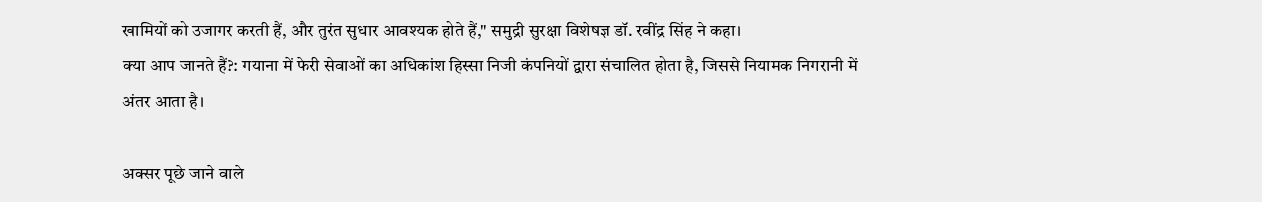खामियों को उजागर करती हैं, और तुरंत सुधार आवश्यक होते हैं," समुद्री सुरक्षा विशेषज्ञ डॉ. रवींद्र सिंह ने कहा।
क्या आप जानते हैं?: गयाना में फेरी सेवाओं का अधिकांश हिस्सा निजी कंपनियों द्वारा संचालित होता है, जिससे नियामक निगरानी में अंतर आता है।

अक्सर पूछे जाने वाले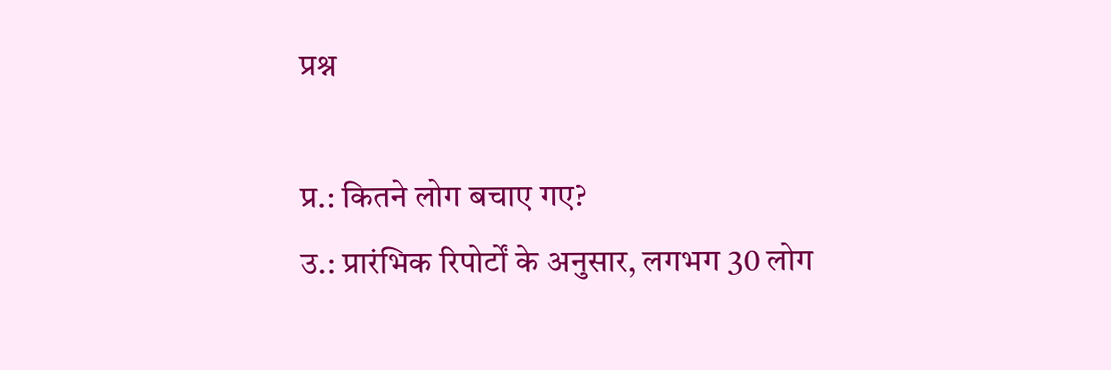प्रश्न

प्र.: कितने लोग बचाए गए?
उ.: प्रारंभिक रिपोर्टों के अनुसार, लगभग 30 लोग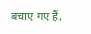बचाए गए हैं,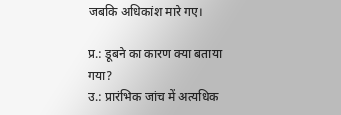जबकि अधिकांश मारे गए।

प्र.: डूबने का कारण क्या बताया गया?
उ.: प्रारंभिक जांच में अत्यधिक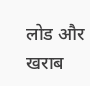लोड और खराब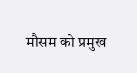मौसम को प्रमुख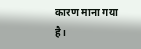कारण माना गया है।